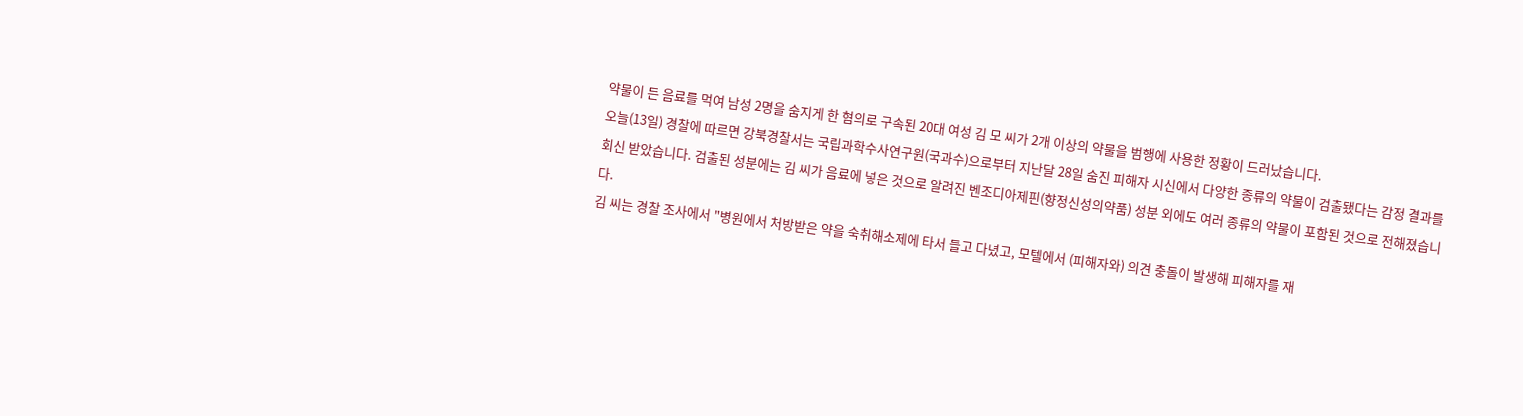약물이 든 음료를 먹여 남성 2명을 숨지게 한 혐의로 구속된 20대 여성 김 모 씨가 2개 이상의 약물을 범행에 사용한 정황이 드러났습니다.
오늘(13일) 경찰에 따르면 강북경찰서는 국립과학수사연구원(국과수)으로부터 지난달 28일 숨진 피해자 시신에서 다양한 종류의 약물이 검출됐다는 감정 결과를 회신 받았습니다. 검출된 성분에는 김 씨가 음료에 넣은 것으로 알려진 벤조디아제핀(향정신성의약품) 성분 외에도 여러 종류의 약물이 포함된 것으로 전해졌습니다.
김 씨는 경찰 조사에서 "병원에서 처방받은 약을 숙취해소제에 타서 들고 다녔고, 모텔에서 (피해자와) 의견 충돌이 발생해 피해자를 재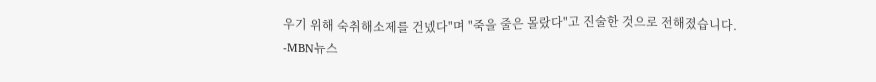우기 위해 숙취해소제를 건넸다"며 "죽을 줄은 몰랐다"고 진술한 것으로 전해졌습니다.
-MBN뉴스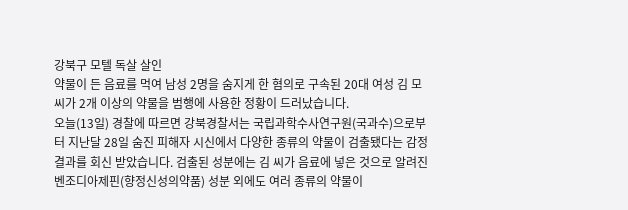강북구 모텔 독살 살인
약물이 든 음료를 먹여 남성 2명을 숨지게 한 혐의로 구속된 20대 여성 김 모 씨가 2개 이상의 약물을 범행에 사용한 정황이 드러났습니다.
오늘(13일) 경찰에 따르면 강북경찰서는 국립과학수사연구원(국과수)으로부터 지난달 28일 숨진 피해자 시신에서 다양한 종류의 약물이 검출됐다는 감정 결과를 회신 받았습니다. 검출된 성분에는 김 씨가 음료에 넣은 것으로 알려진 벤조디아제핀(향정신성의약품) 성분 외에도 여러 종류의 약물이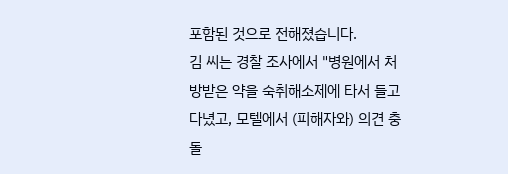포함된 것으로 전해졌습니다.
김 씨는 경찰 조사에서 "병원에서 처방받은 약을 숙취해소제에 타서 들고 다녔고, 모텔에서 (피해자와) 의견 충돌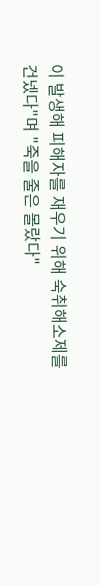이 발생해 피해자를 재우기 위해 숙취해소제를 건넸다"며 "죽을 줄은 몰랐다"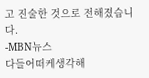고 진술한 것으로 전해졌습니다.
-MBN뉴스
다들어떠케생각해